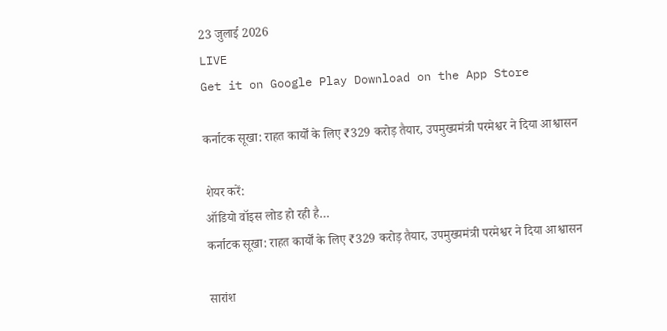23 जुलाई 2026
LIVE
Get it on Google Play Download on the App Store

कर्नाटक सूखा: राहत कार्यों के लिए ₹329 करोड़ तैयार, उपमुख्यमंत्री परमेश्वर ने दिया आश्वासन

शेयर करें:
ऑडियो वॉइस लोड हो रही है…
कर्नाटक सूखा: राहत कार्यों के लिए ₹329 करोड़ तैयार, उपमुख्यमंत्री परमेश्वर ने दिया आश्वासन

सारांश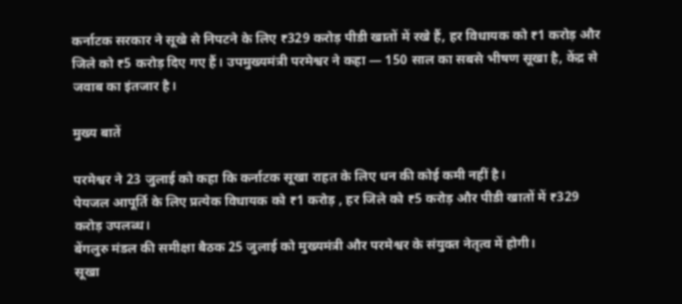कर्नाटक सरकार ने सूखे से निपटने के लिए ₹329 करोड़ पीडी खातों में रखे हैं, हर विधायक को ₹1 करोड़ और जिले को ₹5 करोड़ दिए गए हैं। उपमुख्यमंत्री परमेश्वर ने कहा — 150 साल का सबसे भीषण सूखा है, केंद्र से जवाब का इंतजार है।

मुख्य बातें

परमेश्वर ने 23 जुलाई को कहा कि कर्नाटक सूखा राहत के लिए धन की कोई कमी नहीं है।
पेयजल आपूर्ति के लिए प्रत्येक विधायक को ₹1 करोड़ , हर जिले को ₹5 करोड़ और पीडी खातों में ₹329 करोड़ उपलब्ध।
बेंगलुरु मंडल की समीक्षा बैठक 25 जुलाई को मुख्यमंत्री और परमेश्वर के संयुक्त नेतृत्व में होगी।
सूखा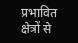प्रभावित क्षेत्रों से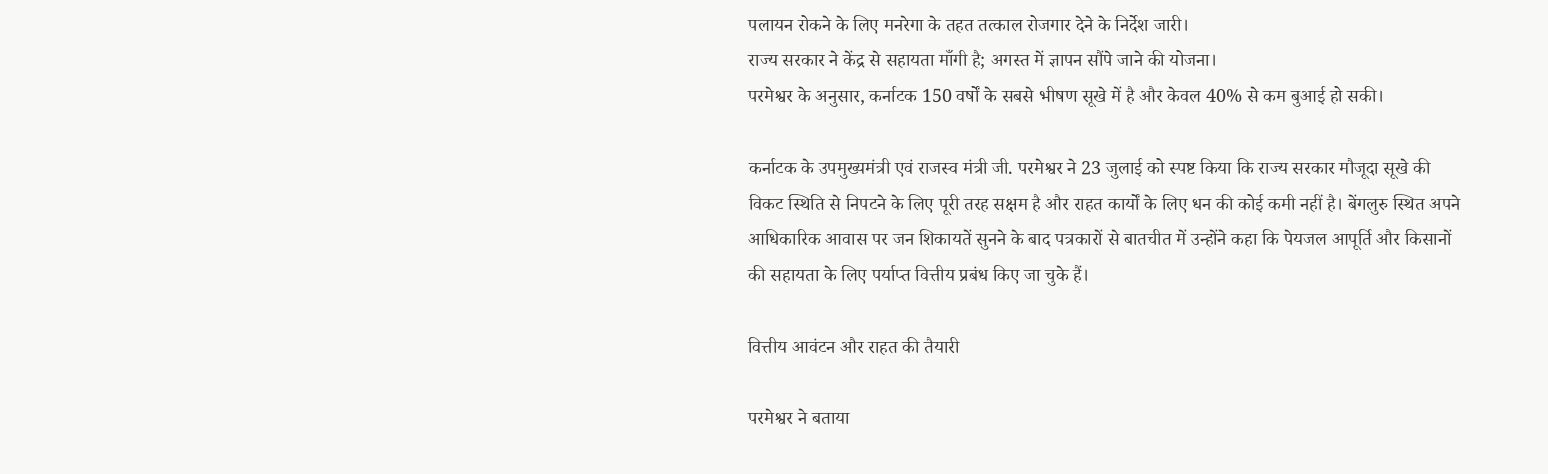पलायन रोकने के लिए मनरेगा के तहत तत्काल रोजगार देने के निर्देश जारी।
राज्य सरकार ने केंद्र से सहायता माँगी है; अगस्त में ज्ञापन सौंपे जाने की योजना।
परमेश्वर के अनुसार, कर्नाटक 150 वर्षों के सबसे भीषण सूखे में है और केवल 40% से कम बुआई हो सकी।

कर्नाटक के उपमुख्यमंत्री एवं राजस्व मंत्री जी. परमेश्वर ने 23 जुलाई को स्पष्ट किया कि राज्य सरकार मौजूदा सूखे की विकट स्थिति से निपटने के लिए पूरी तरह सक्षम है और राहत कार्यों के लिए धन की कोई कमी नहीं है। बेंगलुरु स्थित अपने आधिकारिक आवास पर जन शिकायतें सुनने के बाद पत्रकारों से बातचीत में उन्होंने कहा कि पेयजल आपूर्ति और किसानों की सहायता के लिए पर्याप्त वित्तीय प्रबंध किए जा चुके हैं।

वित्तीय आवंटन और राहत की तैयारी

परमेश्वर ने बताया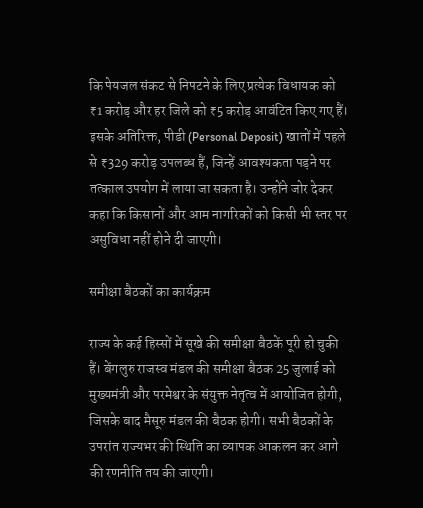कि पेयजल संकट से निपटने के लिए प्रत्येक विधायक को ₹1 करोड़ और हर जिले को ₹5 करोड़ आवंटित किए गए हैं। इसके अतिरिक्त, पीडी (Personal Deposit) खातों में पहले से ₹329 करोड़ उपलब्ध हैं, जिन्हें आवश्यकता पड़ने पर तत्काल उपयोग में लाया जा सकता है। उन्होंने जोर देकर कहा कि किसानों और आम नागरिकों को किसी भी स्तर पर असुविधा नहीं होने दी जाएगी।

समीक्षा बैठकों का कार्यक्रम

राज्य के कई हिस्सों में सूखे की समीक्षा बैठकें पूरी हो चुकी हैं। बेंगलुरु राजस्व मंडल की समीक्षा बैठक 25 जुलाई को मुख्यमंत्री और परमेश्वर के संयुक्त नेतृत्व में आयोजित होगी, जिसके बाद मैसूरु मंडल की बैठक होगी। सभी बैठकों के उपरांत राज्यभर की स्थिति का व्यापक आकलन कर आगे की रणनीति तय की जाएगी।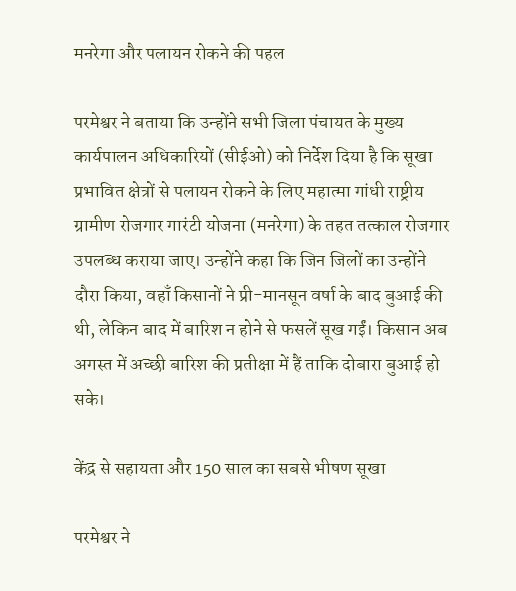मनरेगा और पलायन रोकने की पहल

परमेश्वर ने बताया कि उन्होंने सभी जिला पंचायत के मुख्य कार्यपालन अधिकारियों (सीईओ) को निर्देश दिया है कि सूखा प्रभावित क्षेत्रों से पलायन रोकने के लिए महात्मा गांधी राष्ट्रीय ग्रामीण रोजगार गारंटी योजना (मनरेगा) के तहत तत्काल रोजगार उपलब्ध कराया जाए। उन्होंने कहा कि जिन जिलों का उन्होंने दौरा किया, वहाँ किसानों ने प्री-मानसून वर्षा के बाद बुआई की थी, लेकिन बाद में बारिश न होने से फसलें सूख गईं। किसान अब अगस्त में अच्छी बारिश की प्रतीक्षा में हैं ताकि दोबारा बुआई हो सके।

केंद्र से सहायता और 150 साल का सबसे भीषण सूखा

परमेश्वर ने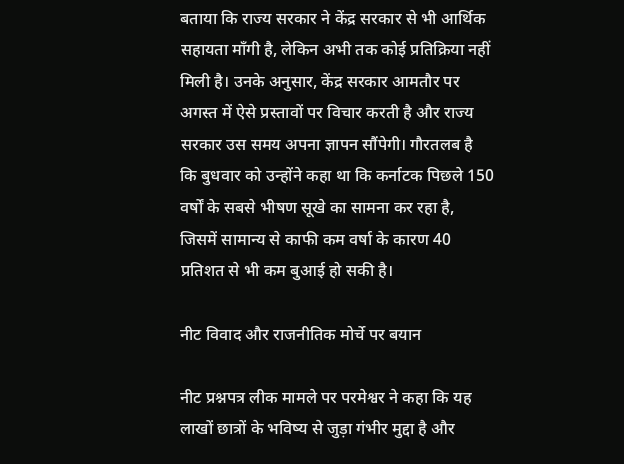बताया कि राज्य सरकार ने केंद्र सरकार से भी आर्थिक सहायता माँगी है, लेकिन अभी तक कोई प्रतिक्रिया नहीं मिली है। उनके अनुसार, केंद्र सरकार आमतौर पर अगस्त में ऐसे प्रस्तावों पर विचार करती है और राज्य सरकार उस समय अपना ज्ञापन सौंपेगी। गौरतलब है कि बुधवार को उन्होंने कहा था कि कर्नाटक पिछले 150 वर्षों के सबसे भीषण सूखे का सामना कर रहा है, जिसमें सामान्य से काफी कम वर्षा के कारण 40 प्रतिशत से भी कम बुआई हो सकी है।

नीट विवाद और राजनीतिक मोर्चे पर बयान

नीट प्रश्नपत्र लीक मामले पर परमेश्वर ने कहा कि यह लाखों छात्रों के भविष्य से जुड़ा गंभीर मुद्दा है और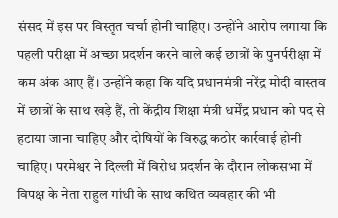संसद में इस पर विस्तृत चर्चा होनी चाहिए। उन्होंने आरोप लगाया कि पहली परीक्षा में अच्छा प्रदर्शन करने वाले कई छात्रों के पुनर्परीक्षा में कम अंक आए हैं। उन्होंने कहा कि यदि प्रधानमंत्री नरेंद्र मोदी वास्तव में छात्रों के साथ खड़े हैं, तो केंद्रीय शिक्षा मंत्री धर्मेंद्र प्रधान को पद से हटाया जाना चाहिए और दोषियों के विरुद्ध कठोर कार्रवाई होनी चाहिए। परमेश्वर ने दिल्ली में विरोध प्रदर्शन के दौरान लोकसभा में विपक्ष के नेता राहुल गांधी के साथ कथित व्यवहार की भी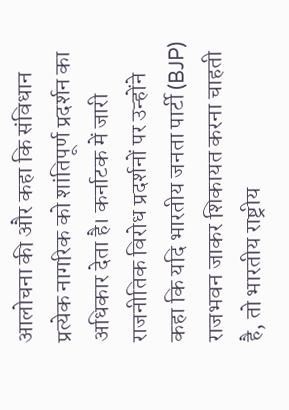आलोचना की और कहा कि संविधान प्रत्येक नागरिक को शांतिपूर्ण प्रदर्शन का अधिकार देता है। कर्नाटक में जारी राजनीतिक विरोध प्रदर्शनों पर उन्होंने कहा कि यदि भारतीय जनता पार्टी (BJP) राजभवन जाकर शिकायत करना चाहती है, तो भारतीय राष्ट्रीय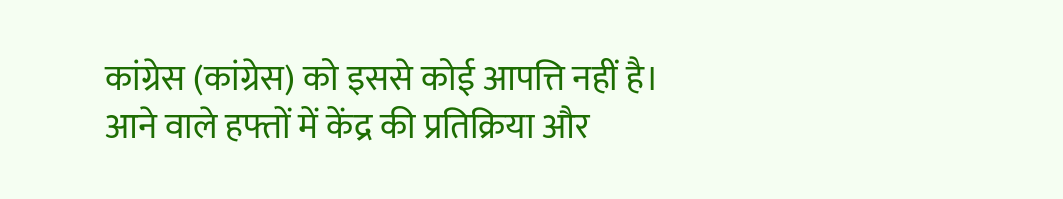कांग्रेस (कांग्रेस) को इससे कोई आपत्ति नहीं है। आने वाले हफ्तों में केंद्र की प्रतिक्रिया और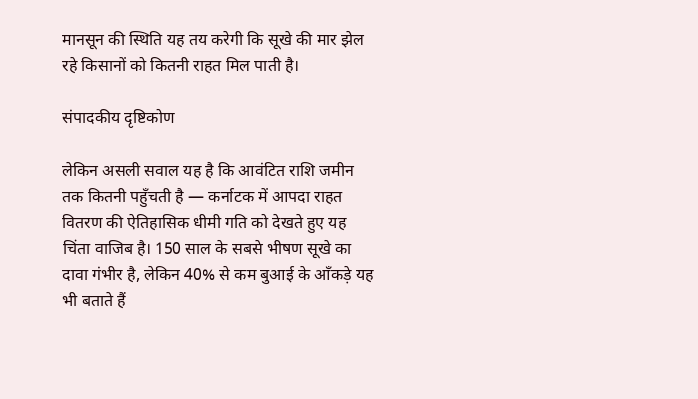मानसून की स्थिति यह तय करेगी कि सूखे की मार झेल रहे किसानों को कितनी राहत मिल पाती है।

संपादकीय दृष्टिकोण

लेकिन असली सवाल यह है कि आवंटित राशि जमीन तक कितनी पहुँचती है — कर्नाटक में आपदा राहत वितरण की ऐतिहासिक धीमी गति को देखते हुए यह चिंता वाजिब है। 150 साल के सबसे भीषण सूखे का दावा गंभीर है, लेकिन 40% से कम बुआई के आँकड़े यह भी बताते हैं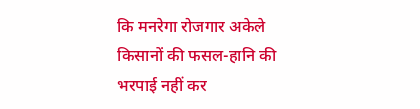कि मनरेगा रोजगार अकेले किसानों की फसल-हानि की भरपाई नहीं कर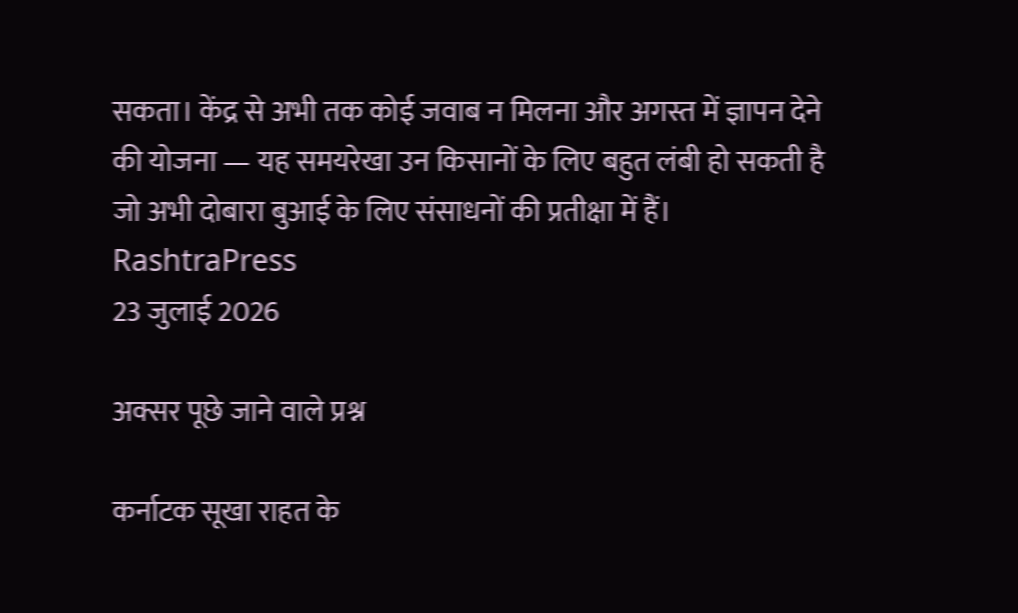सकता। केंद्र से अभी तक कोई जवाब न मिलना और अगस्त में ज्ञापन देने की योजना — यह समयरेखा उन किसानों के लिए बहुत लंबी हो सकती है जो अभी दोबारा बुआई के लिए संसाधनों की प्रतीक्षा में हैं।
RashtraPress
23 जुलाई 2026

अक्सर पूछे जाने वाले प्रश्न

कर्नाटक सूखा राहत के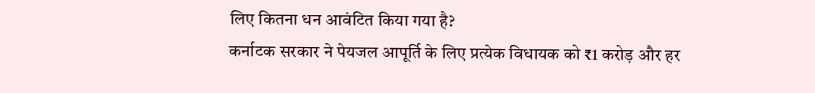लिए कितना धन आवंटित किया गया है?
कर्नाटक सरकार ने पेयजल आपूर्ति के लिए प्रत्येक विधायक को ₹1 करोड़ और हर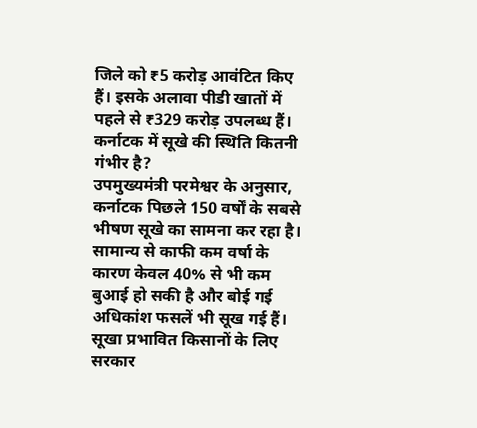जिले को ₹5 करोड़ आवंटित किए हैं। इसके अलावा पीडी खातों में पहले से ₹329 करोड़ उपलब्ध हैं।
कर्नाटक में सूखे की स्थिति कितनी गंभीर है?
उपमुख्यमंत्री परमेश्वर के अनुसार, कर्नाटक पिछले 150 वर्षों के सबसे भीषण सूखे का सामना कर रहा है। सामान्य से काफी कम वर्षा के कारण केवल 40% से भी कम बुआई हो सकी है और बोई गई अधिकांश फसलें भी सूख गई हैं।
सूखा प्रभावित किसानों के लिए सरकार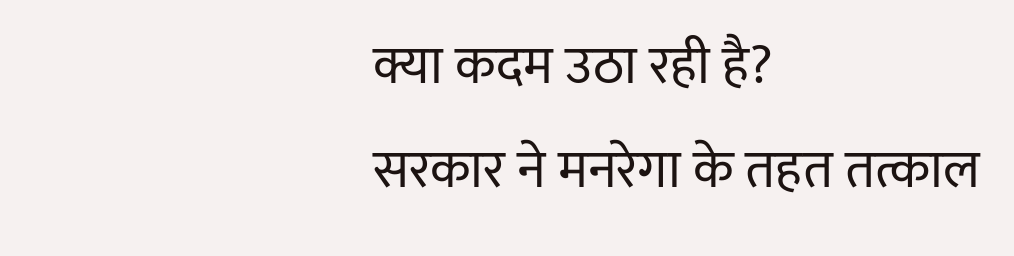क्या कदम उठा रही है?
सरकार ने मनरेगा के तहत तत्काल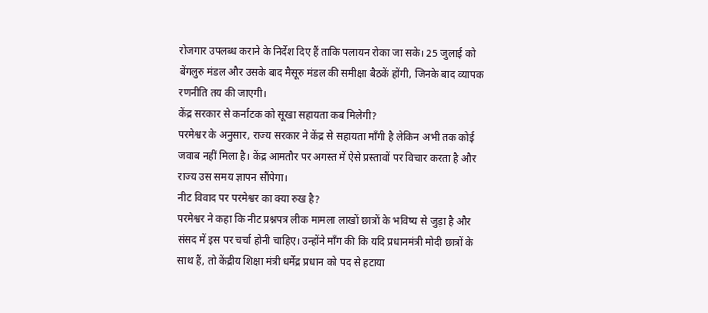रोजगार उपलब्ध कराने के निर्देश दिए हैं ताकि पलायन रोका जा सके। 25 जुलाई को बेंगलुरु मंडल और उसके बाद मैसूरु मंडल की समीक्षा बैठकें होंगी, जिनके बाद व्यापक रणनीति तय की जाएगी।
केंद्र सरकार से कर्नाटक को सूखा सहायता कब मिलेगी?
परमेश्वर के अनुसार, राज्य सरकार ने केंद्र से सहायता माँगी है लेकिन अभी तक कोई जवाब नहीं मिला है। केंद्र आमतौर पर अगस्त में ऐसे प्रस्तावों पर विचार करता है और राज्य उस समय ज्ञापन सौंपेगा।
नीट विवाद पर परमेश्वर का क्या रुख है?
परमेश्वर ने कहा कि नीट प्रश्नपत्र लीक मामला लाखों छात्रों के भविष्य से जुड़ा है और संसद में इस पर चर्चा होनी चाहिए। उन्होंने माँग की कि यदि प्रधानमंत्री मोदी छात्रों के साथ हैं, तो केंद्रीय शिक्षा मंत्री धर्मेंद्र प्रधान को पद से हटाया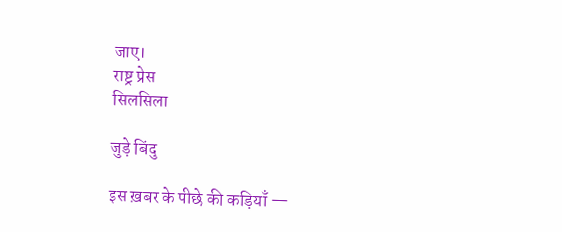जाए।
राष्ट्र प्रेस
सिलसिला

जुड़े बिंदु

इस ख़बर के पीछे की कड़ियाँ —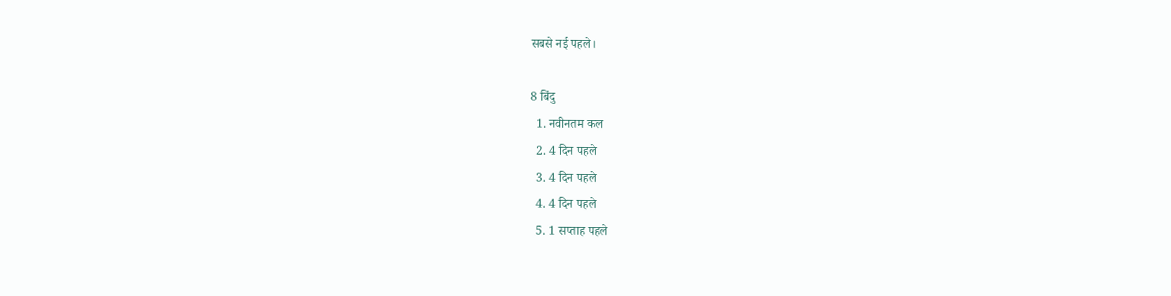सबसे नई पहले।

8 बिंदु
  1. नवीनतम कल
  2. 4 दिन पहले
  3. 4 दिन पहले
  4. 4 दिन पहले
  5. 1 सप्ताह पहले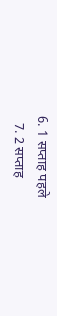6. 1 सप्ताह पहले
  7. 2 सप्ताह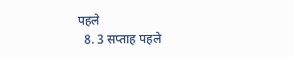पहले
  8. 3 सप्ताह पहले